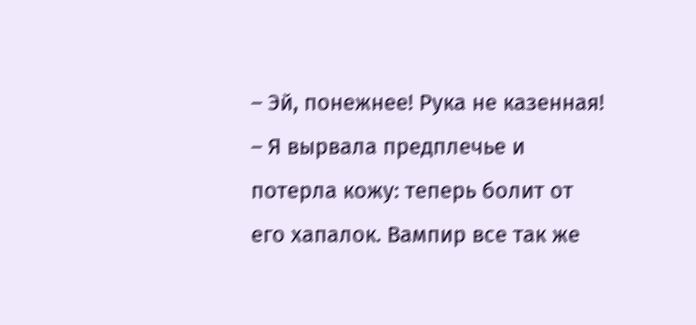– Эй, понежнее! Рука не казенная! – Я вырвала предплечье и потерла кожу: теперь болит от его хапалок. Вампир все так же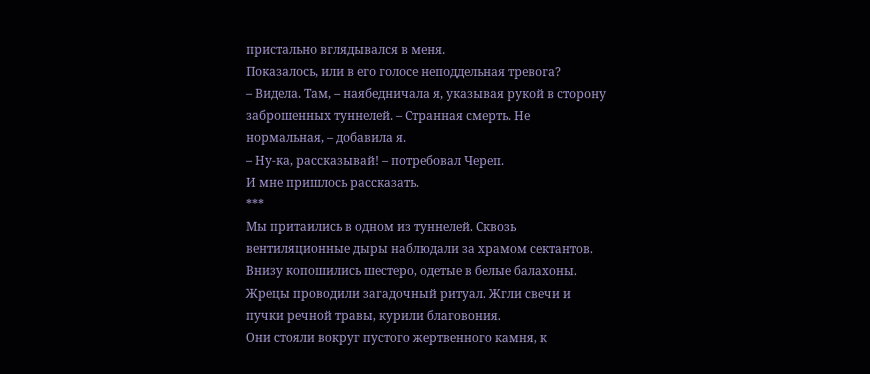пристально вглядывался в меня.
Показалось, или в его голосе неподдельная тревога?
– Видела. Там, – наябедничала я, указывая рукой в сторону заброшенных туннелей. – Странная смерть. Не нормальная, – добавила я.
– Ну-ка, рассказывай! – потребовал Череп.
И мне пришлось рассказать.
***
Мы притаились в одном из туннелей. Сквозь вентиляционные дыры наблюдали за храмом сектантов.
Внизу копошились шестеро, одетые в белые балахоны. Жрецы проводили загадочный ритуал. Жгли свечи и пучки речной травы, курили благовония.
Они стояли вокруг пустого жертвенного камня, к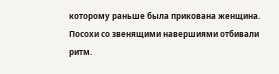которому раньше была прикована женщина. Посохи со звенящими навершиями отбивали ритм.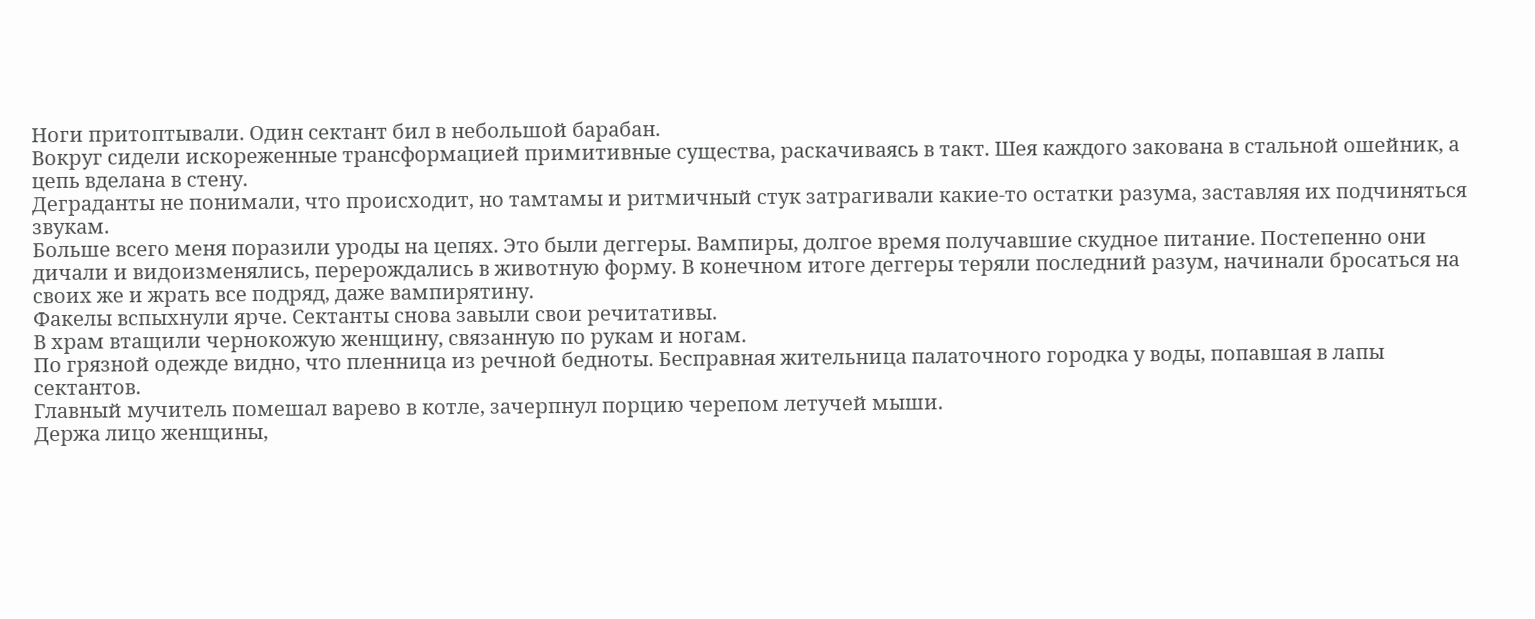Ноги притоптывали. Один сектант бил в небольшой барабан.
Вокруг сидели искореженные трансформацией примитивные существа, раскачиваясь в такт. Шея каждого закована в стальной ошейник, а цепь вделана в стену.
Деграданты не понимали, что происходит, но тамтамы и ритмичный стук затрагивали какие-то остатки разума, заставляя их подчиняться звукам.
Больше всего меня поразили уроды на цепях. Это были деггеры. Вампиры, долгое время получавшие скудное питание. Постепенно они дичали и видоизменялись, перерождались в животную форму. В конечном итоге деггеры теряли последний разум, начинали бросаться на своих же и жрать все подряд, даже вампирятину.
Факелы вспыхнули ярче. Сектанты снова завыли свои речитативы.
В храм втащили чернокожую женщину, связанную по рукам и ногам.
По грязной одежде видно, что пленница из речной бедноты. Бесправная жительница палаточного городка у воды, попавшая в лапы сектантов.
Главный мучитель помешал варево в котле, зачерпнул порцию черепом летучей мыши.
Держа лицо женщины,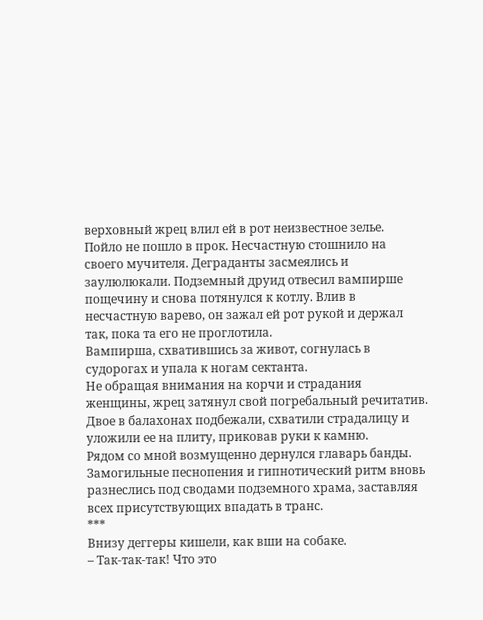верховный жрец влил ей в рот неизвестное зелье.
Пойло не пошло в прок. Несчастную стошнило на своего мучителя. Деграданты засмеялись и заулюлюкали. Подземный друид отвесил вампирше пощечину и снова потянулся к котлу. Влив в несчастную варево, он зажал ей рот рукой и держал так, пока та его не проглотила.
Вампирша, схватившись за живот, согнулась в судорогах и упала к ногам сектанта.
Не обращая внимания на корчи и страдания женщины, жрец затянул свой погребальный речитатив. Двое в балахонах подбежали, схватили страдалицу и уложили ее на плиту, приковав руки к камню.
Рядом со мной возмущенно дернулся главарь банды.
Замогильные песнопения и гипнотический ритм вновь разнеслись под сводами подземного храма, заставляя всех присутствующих впадать в транс.
***
Внизу деггеры кишели, как вши на собаке.
– Так-так-так! Что это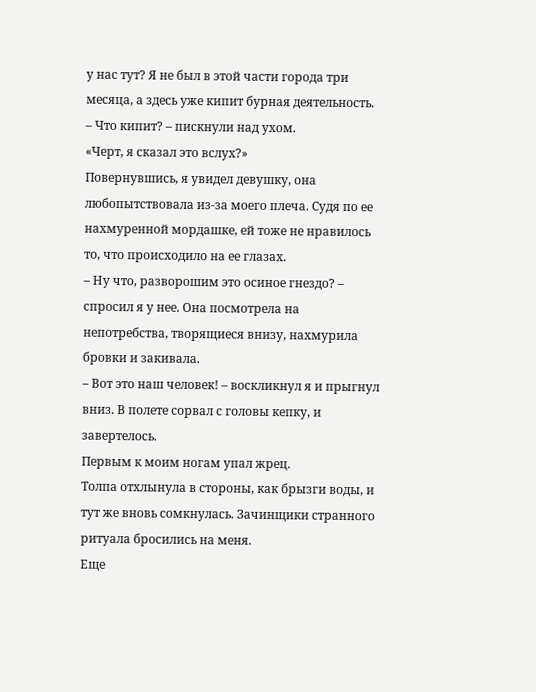у нас тут? Я не был в этой части города три месяца, а здесь уже кипит бурная деятельность.
– Что кипит? – пискнули над ухом.
«Черт, я сказал это вслух?»
Повернувшись, я увидел девушку, она любопытствовала из-за моего плеча. Судя по ее нахмуренной мордашке, ей тоже не нравилось то, что происходило на ее глазах.
– Ну что, разворошим это осиное гнездо? – спросил я у нее. Она посмотрела на непотребства, творящиеся внизу, нахмурила бровки и закивала.
– Вот это наш человек! – воскликнул я и прыгнул вниз. В полете сорвал с головы кепку, и завертелось.
Первым к моим ногам упал жрец.
Толпа отхлынула в стороны, как брызги воды, и тут же вновь сомкнулась. Зачинщики странного ритуала бросились на меня.
Еще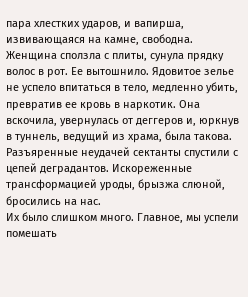пара хлестких ударов, и вапирша, извивающаяся на камне, свободна. Женщина сползла с плиты, сунула прядку волос в рот. Ее вытошнило. Ядовитое зелье не успело впитаться в тело, медленно убить, превратив ее кровь в наркотик. Она вскочила, увернулась от деггеров и, юркнув в туннель, ведущий из храма, была такова.
Разъяренные неудачей сектанты спустили с цепей деградантов. Искореженные трансформацией уроды, брызжа слюной, бросились на нас.
Их было слишком много. Главное, мы успели помешать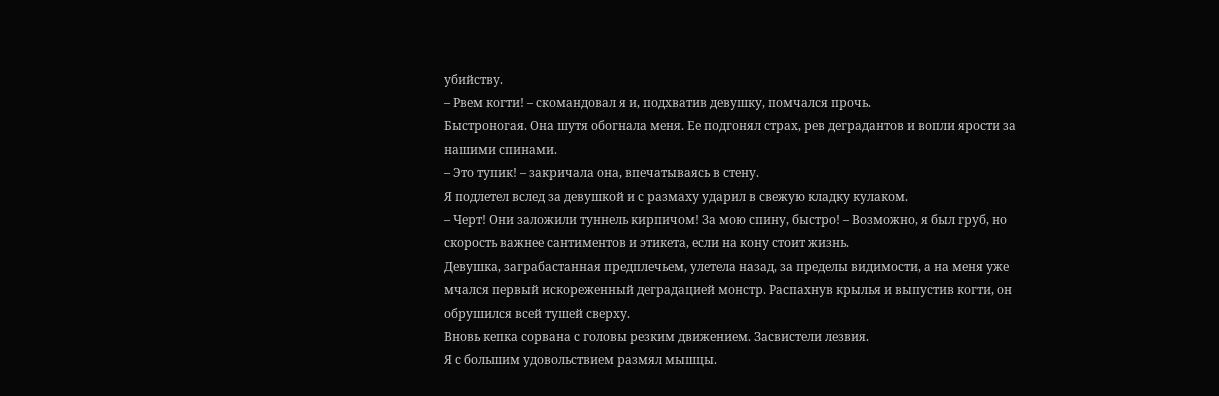убийству.
– Рвем когти! – скомандовал я и, подхватив девушку, помчался прочь.
Быстроногая. Она шутя обогнала меня. Ее подгонял страх, рев деградантов и вопли ярости за нашими спинами.
– Это тупик! – закричала она, впечатываясь в стену.
Я подлетел вслед за девушкой и с размаху ударил в свежую кладку кулаком.
– Черт! Они заложили туннель кирпичом! За мою спину, быстро! – Возможно, я был груб, но скорость важнее сантиментов и этикета, если на кону стоит жизнь.
Девушка, заграбастанная предплечьем, улетела назад, за пределы видимости, а на меня уже мчался первый искореженный деградацией монстр. Распахнув крылья и выпустив когти, он обрушился всей тушей сверху.
Вновь кепка сорвана с головы резким движением. Засвистели лезвия.
Я с большим удовольствием размял мышцы.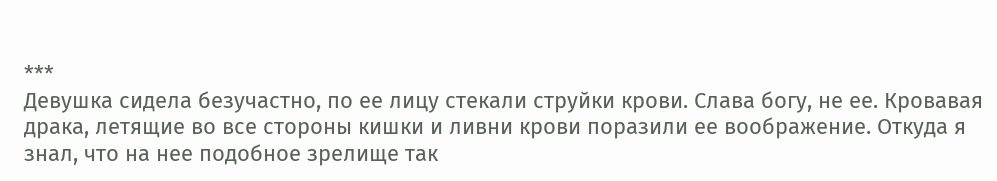***
Девушка сидела безучастно, по ее лицу стекали струйки крови. Слава богу, не ее. Кровавая драка, летящие во все стороны кишки и ливни крови поразили ее воображение. Откуда я знал, что на нее подобное зрелище так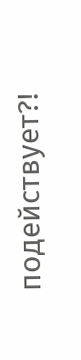подействует?!